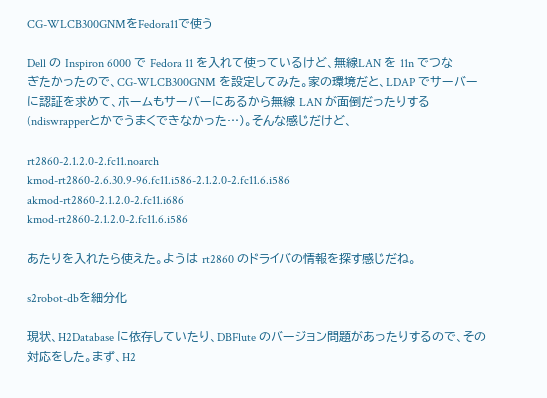CG-WLCB300GNMをFedora11で使う

Dell の Inspiron 6000 で Fedora 11 を入れて使っているけど、無線LAN を 11n でつなぎたかったので、CG-WLCB300GNM を設定してみた。家の環境だと、LDAP でサーバーに認証を求めて、ホームもサーバーにあるから無線 LAN が面倒だったりする(ndiswrapperとかでうまくできなかった…)。そんな感じだけど、

rt2860-2.1.2.0-2.fc11.noarch
kmod-rt2860-2.6.30.9-96.fc11.i586-2.1.2.0-2.fc11.6.i586
akmod-rt2860-2.1.2.0-2.fc11.i686
kmod-rt2860-2.1.2.0-2.fc11.6.i586

あたりを入れたら使えた。ようは rt2860 のドライバの情報を探す感じだね。

s2robot-dbを細分化

現状、H2Database に依存していたり、DBFlute のバージョン問題があったりするので、その対応をした。まず、H2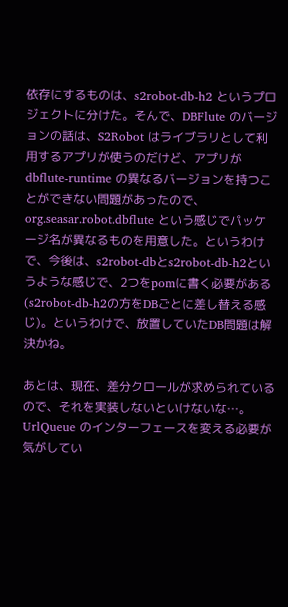依存にするものは、s2robot-db-h2 というプロジェクトに分けた。そんで、DBFlute のバージョンの話は、S2Robot はライブラリとして利用するアプリが使うのだけど、アプリが dbflute-runtime の異なるバージョンを持つことができない問題があったので、org.seasar.robot.dbflute という感じでパッケージ名が異なるものを用意した。というわけで、今後は、s2robot-dbとs2robot-db-h2というような感じで、2つをpomに書く必要がある(s2robot-db-h2の方をDBごとに差し替える感じ)。というわけで、放置していたDB問題は解決かね。

あとは、現在、差分クロールが求められているので、それを実装しないといけないな…。UrlQueue のインターフェースを変える必要が気がしてい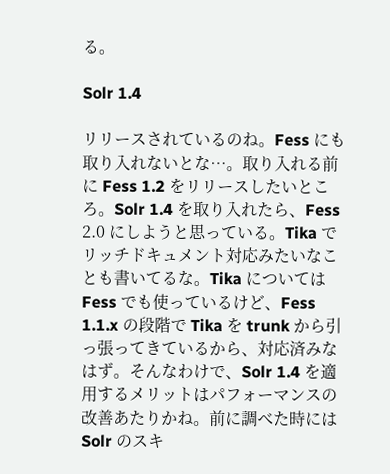る。

Solr 1.4

リリースされているのね。Fess にも取り入れないとな…。取り入れる前に Fess 1.2 をリリースしたいところ。Solr 1.4 を取り入れたら、Fess 2.0 にしようと思っている。Tika でリッチドキュメント対応みたいなことも書いてるな。Tika については Fess でも使っているけど、Fess 1.1.x の段階で Tika を trunk から引っ張ってきているから、対応済みなはず。そんなわけで、Solr 1.4 を適用するメリットはパフォーマンスの改善あたりかね。前に調べた時には Solr のスキ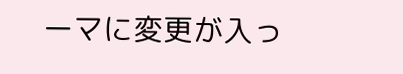ーマに変更が入っ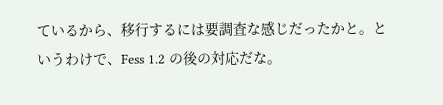ているから、移行するには要調査な感じだったかと。というわけで、Fess 1.2 の後の対応だな。